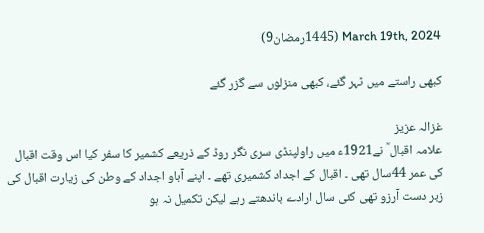March 19th, 2024 (1445رمضان9)

کبھی راستے میں ٹہر گئے، کبھی منزلوں سے گزر گئے

غزالہ عزیز
علامہ اقبال ؒ نے1921ء میں راولپنڈی سری نگر روڈ کے ذریعے کشمیر کا سفر کیا اس وقت اقبال کی عمر 44سال تھی ۔ اقبال کے اجداد کشمیری تھے ۔ اپنے آباو اجداد کے وطن کی زیارت اقبال کی زبر دست آرزو تھی کئی سال ارادے باندھتے رہے لیکن تکمیل نہ ہو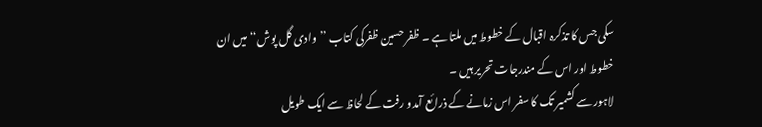سکی جس کا تذکرہ اقبال کے خطوط میں ملتا ہے ۔ ظفر حسین ظفرکی کتاب ’’وادی گل پوش‘‘ میں ان خطوط اور اس کے مندرجات تحریر ہیں ۔
لاہور سے کشمیر تک کا سفر اس زمانے کے ذرائع آمدو رفت کے لحاظ سے ایک طویل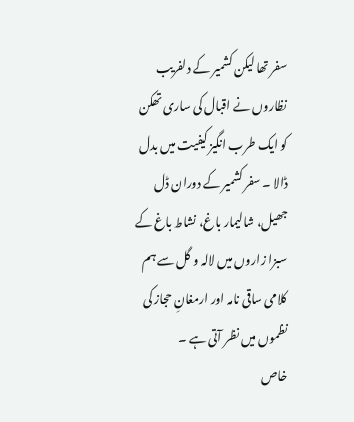سفر تھا لیکن کشمیر کے دلفریب نظاروں نے اقبال کی ساری تھکن کو ایک طرب انگیز کیفیت میں بدل ڈالا ۔ سفر کشمیر کے دوران ڈل جھیل، شالیمار باغ، نشاط باغ کے سبزا زاروں میں لالہ و گل سے ہم کلامی ساقی نامہ اور ارمغانِ حجاز کی نظموں میں نظر آتی ہے ۔
خاص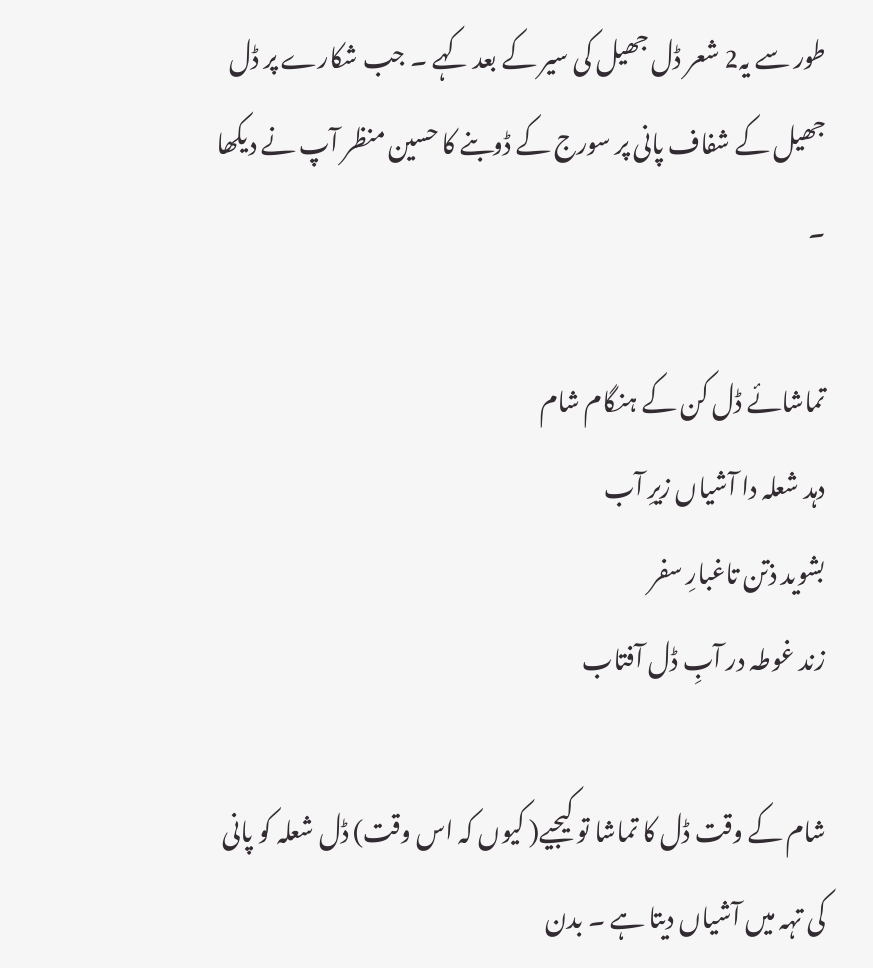طور سے یہ2 شعر ڈل جھیل کی سیر کے بعد کہے ۔ جب شکارے پر ڈل جھیل کے شفاف پانی پر سورج کے ڈوبنے کا حسین منظر آپ نے دیکھا ۔

تماشائے ڈل کن کے ہنگام شام
دہد شعلہ دا آشیاں زیرِ آب
بشوید ذتن تاغبارِ سفر
زند غوطہ در آبِ ڈل آفتاب

شام کے وقت ڈل کا تماشا تو کیجیے( کیوں کہ اس وقت) ڈل شعلہ کو پانی کی تہہ میں آشیاں دیتا ہے ۔ بدن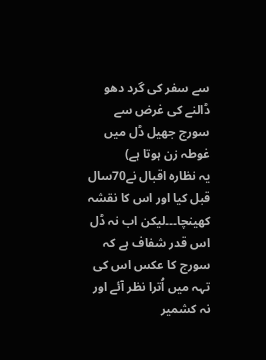سے سفر کی گرد دھو ڈالنے کی غرض سے سورج جھیل ڈل میں غوطہ زن ہوتا ہے)
یہ نظارہ اقبال نے70سال قبل کیا اور اس کا نقشہ کھینچا۔۔۔لیکن اب نہ ڈل اس قدر شفاف ہے کہ سورج کا عکس اس کی تہہ میں اُترا نظر آئے اور نہ کشمیر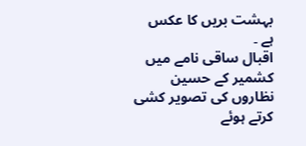بہشت بریں کا عکس ہے ۔
اقبال ساقی نامے میں کشمیر کے حسین نظاروں کی تصویر کشی کرتے ہوئے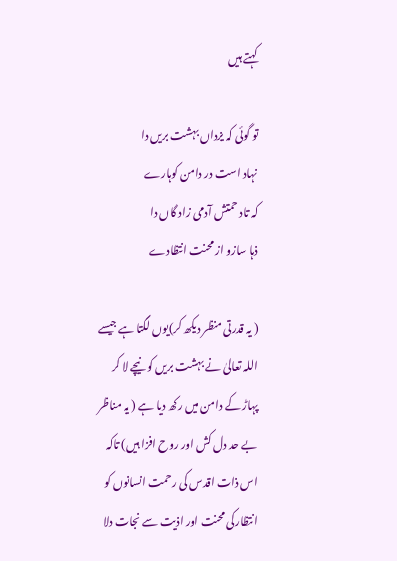کہتے ہیں

تو گوئی کہ یزداں بہشت بریں دا
نہاد است در دامن کوہارے
کہ تاد حمتش آدمی زاد گاں دا
ذہا سازو از محنت انتظادے

( یہ قدرتی منظر دیکھ کر)یوں لگتا ہے جیسے اللہ تعالیٰ نے بہشت بریں کو نیچے لا کر پہاڑ کے دامن میں رکھ دیا ہے ( یہ مناظر بے حد دل کش اور روح افزا ہیں) تاکہ اس ذات اقدس کی رحمت انسانوں کو انتظارکی محنت اور اذیت سے نجات دلا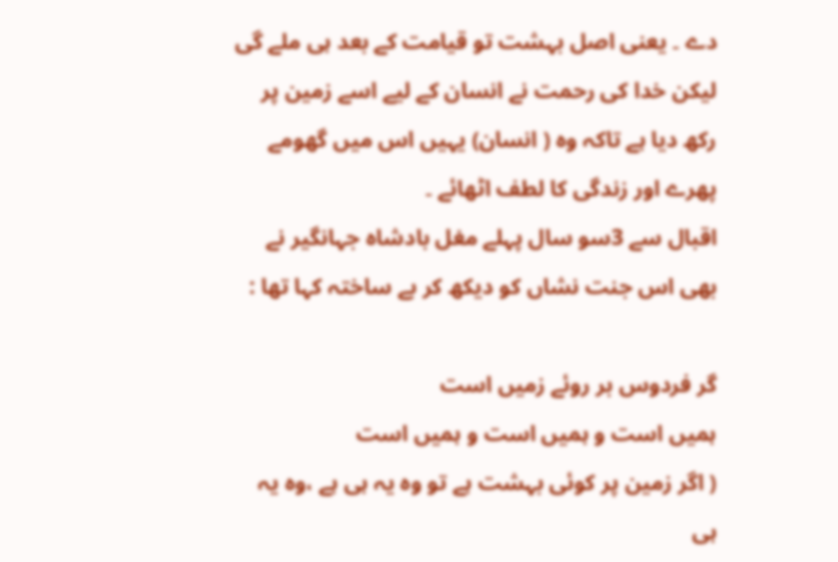دے ۔ یعنی اصل بہشت تو قیامت کے بعد ہی ملے گی لیکن خدا کی رحمت نے انسان کے لیے اسے زمین پر رکھ دیا ہے تاکہ وہ ( انسان) یہیں اس میں گھومے پھرے اور زندگی کا لطف اٹھائے ۔
اقبال سے 3سو سال پہلے مغل بادشاہ جہانگیر نے بھی اس جنت نشاں کو دیکھ کر بے ساختہ کہا تھا :

گر فردوس بر روئے زمیں است
ہمیں است و ہمیں است و ہمیں است
( اگر زمین پر کوئی بہشت ہے تو وہ یہ ہی ہے ،وہ یہ ہی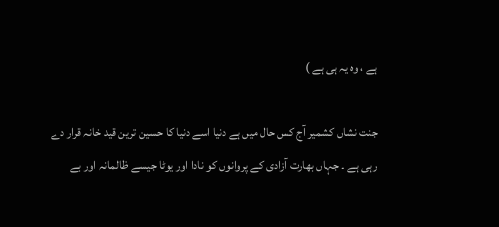ہے ، وہ یہ ہی ہے )

جنت نشاں کشمیر آج کس حال میں ہے دنیا اسے دنیا کا حسین ترین قید خانہ قرار دے رہی ہے ۔ جہاں بھارت آزادی کے پروانوں کو نادا اور یوٹا جیسے ظالمانہ اور بے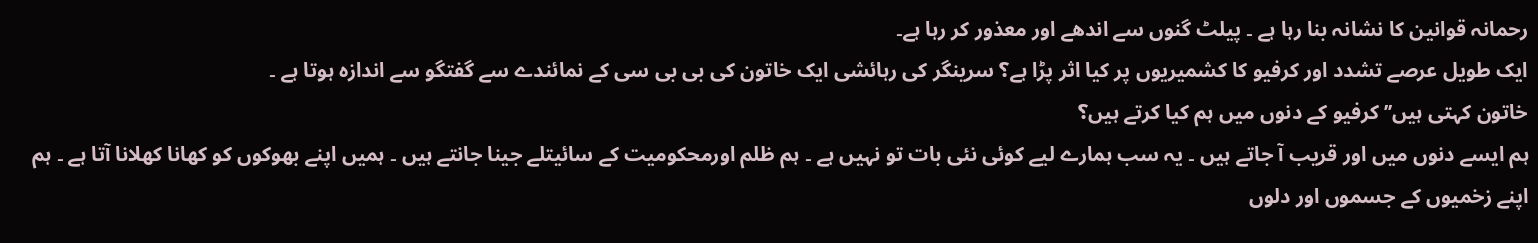رحمانہ قوانین کا نشانہ بنا رہا ہے ۔ پیلٹ گنوں سے اندھے اور معذور کر رہا ہے۔
ایک طویل عرصے تشدد اور کرفیو کا کشمیریوں پر کیا اثر پڑا ہے؟ سرینگر کی رہائشی ایک خاتون کی بی بی سی کے نمائندے سے گفتگو سے اندازہ ہوتا ہے ۔
خاتون کہتی ہیں’’ کرفیو کے دنوں میں ہم کیا کرتے ہیں؟
ہم ایسے دنوں میں اور قریب آ جاتے ہیں ۔ یہ سب ہمارے لیے کوئی نئی بات تو نہیں ہے ۔ ہم ظلم اورمحکومیت کے سائیتلے جینا جانتے ہیں ۔ ہمیں اپنے بھوکوں کو کھانا کھلانا آتا ہے ۔ ہم اپنے زخمیوں کے جسموں اور دلوں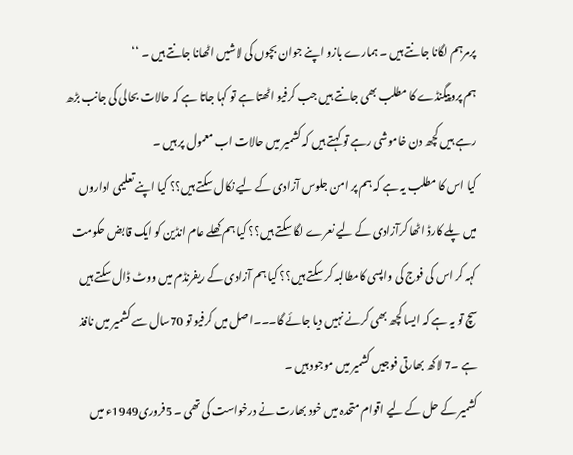پرمرہم لگانا جانتے ہیں ۔ ہمارے بازو اپنے جوان بچوں کی لاشیں اٹھانا جانتے ہیں ۔ ‘‘
ہم پروپیگنڈے کا مطلب بھی جانتے ہیں جب کرفیو اٹھتا ہے تو کہا جاتا ہے کہ حالات بحالی کی جانب بڑھ رہے ہیں کچھ دن خاموشی رہے تو کہتے ہیں کہ کشمیر میں حالات اب معمول پر ہیں ۔
کیا اس کا مطلب یہ ہے کہ ہم پر امن جلوس آزادی کے لیے نکال سکتے ہیں؟؟ کیا اپنے تعلیمی اداروں میں پلے کارڈ اٹھا کرآزادی کے لیے نعرے لگا سکتے ہیں؟؟ کیا ہم کھلے عام انڈین کو ایک قابض حکومت کہہ کر اس کی فوج کی واپسی کامطالبہ کر سکتے ہیں؟؟ کیا ہم آزادی کے ریفرنڈم میں ووٹ ڈال سکتے ہیں سچ تو یہ ہے کہ ایسا کچھ بھی کرنے نہیں دیا جائے گا۔۔۔اصل میں کرفیو تو 70سال سے کشمیر میں نافذ ہے ۔7 لاکھ بھارتی فوجیں کشمیر میں موجود ہیں ۔
کشمیر کے حل کے لیے اقوام متحدہ میں خود بھارت نے درخواست کی تھی ۔ 5فروری1949ء میں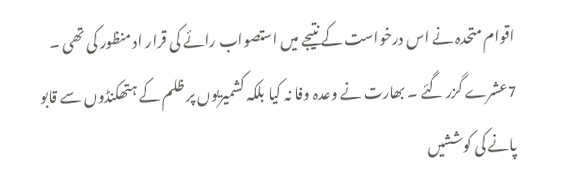اقوام متحدہ نے اس درخواست کے نتیجے میں استصواب رائے کی قرار اد منظور کی تھی ۔
7عشرے گزر گئے ۔ بھارت نے وعدہ وفا نہ کیا بلکہ کشمیریوں پر ظلم کے ہتھکنڈوں سے قابو پانے کی کوششیں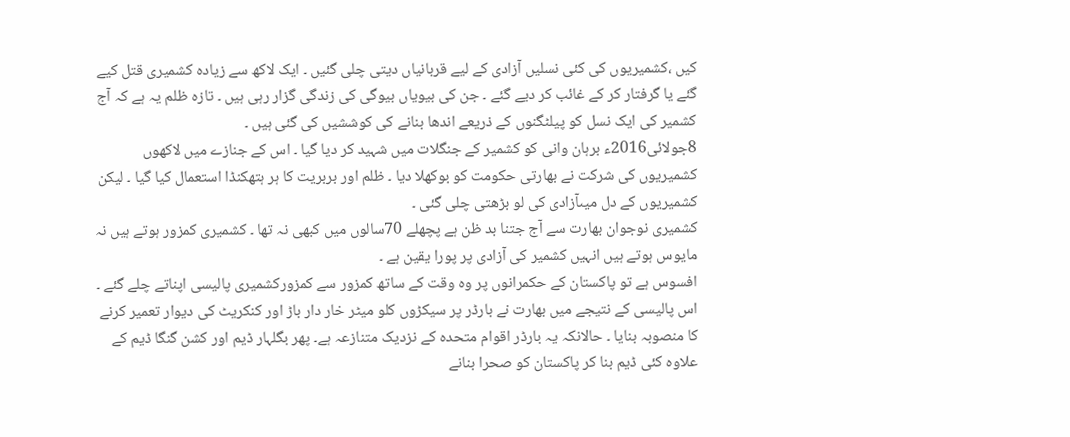کیں ،کشمیریوں کی کئی نسلیں آزادی کے لیے قربانیاں دیتی چلی گئیں ۔ ایک لاکھ سے زیادہ کشمیری قتل کیے گئے یا گرفتار کر کے غائب کر دیے گئے ۔ جن کی بیویاں بیوگی کی زندگی گزار رہی ہیں ۔ تازہ ظلم یہ ہے کہ آج کشمیر کی ایک نسل کو پیلٹگنوں کے ذریعے اندھا بنانے کی کوششیں کی گئی ہیں ۔
8جولائی2016ء برہان وانی کو کشمیر کے جنگلات میں شہید کر دیا گیا ۔ اس کے جنازے میں لاکھوں کشمیریوں کی شرکت نے بھارتی حکومت کو بوکھلا دیا ۔ ظلم اور بربریت کا ہر ہتھکنڈا استعمال کیا گیا ۔ لیکن کشمیریوں کے دل میںآزادی کی لو بڑھتی چلی گئی ۔
کشمیری نوجوان بھارت سے آج جتنا بد ظن ہے پچھلے 70سالوں میں کبھی نہ تھا ۔ کشمیری کمزور ہوتے ہیں نہ مایوس ہوتے ہیں انہیں کشمیر کی آزادی پر پورا یقین ہے ۔
افسوس ہے تو پاکستان کے حکمرانوں پر وہ وقت کے ساتھ کمزور سے کمزورکشمیری پالیسی اپناتے چلے گئے ۔ اس پالیسی کے نتیجے میں بھارت نے بارڈر پر سیکڑوں کلو میٹر خار دار باڑ اور کنکریٹ کی دیوار تعمیر کرنے کا منصوبہ بنایا ۔ حالانکہ یہ بارڈر اقوام متحدہ کے نزدیک متنازعہ ہے۔ پھر بگلہار ڈیم اور کشن گنگا ڈیم کے علاوہ کئی ڈیم بنا کر پاکستان کو صحرا بنانے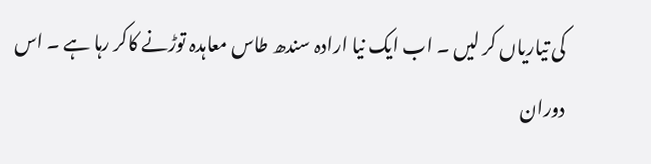کی تیاریاں کر لیں ۔ اب ایک نیا ارادہ سندھ طاس معاہدہ توڑنے کاکر رہا ہے ۔ اس دوران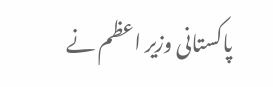پاکستانی وزیر اعظم نے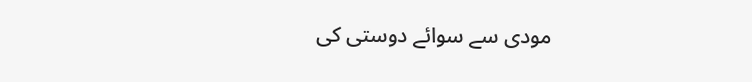مودی سے سوائے دوستی کی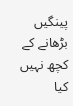پینگیں بڑھانے کے کچھ نہیں کیا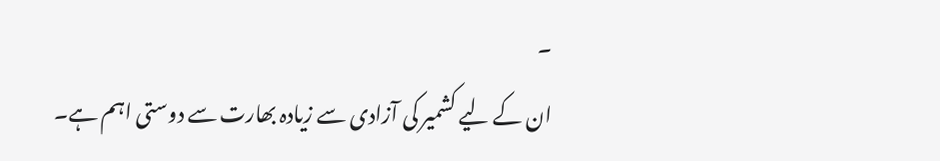۔
ان کے لیے کشمیر کی آزادی سے زیادہ بھارت سے دوستی اہم ہے۔